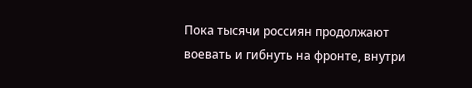Пока тысячи россиян продолжают воевать и гибнуть на фронте, внутри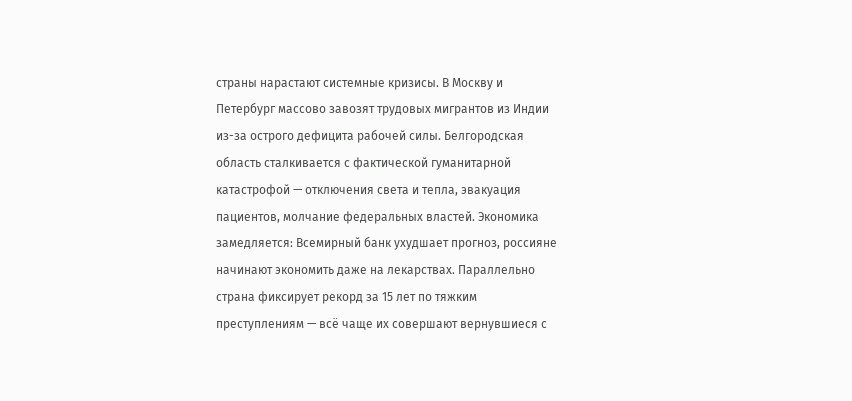страны нарастают системные кризисы. В Москву и Петербург массово завозят трудовых мигрантов из Индии из-за острого дефицита рабочей силы. Белгородская область сталкивается с фактической гуманитарной катастрофой — отключения света и тепла, эвакуация пациентов, молчание федеральных властей. Экономика замедляется: Всемирный банк ухудшает прогноз, россияне начинают экономить даже на лекарствах. Параллельно страна фиксирует рекорд за 15 лет по тяжким преступлениям — всё чаще их совершают вернувшиеся с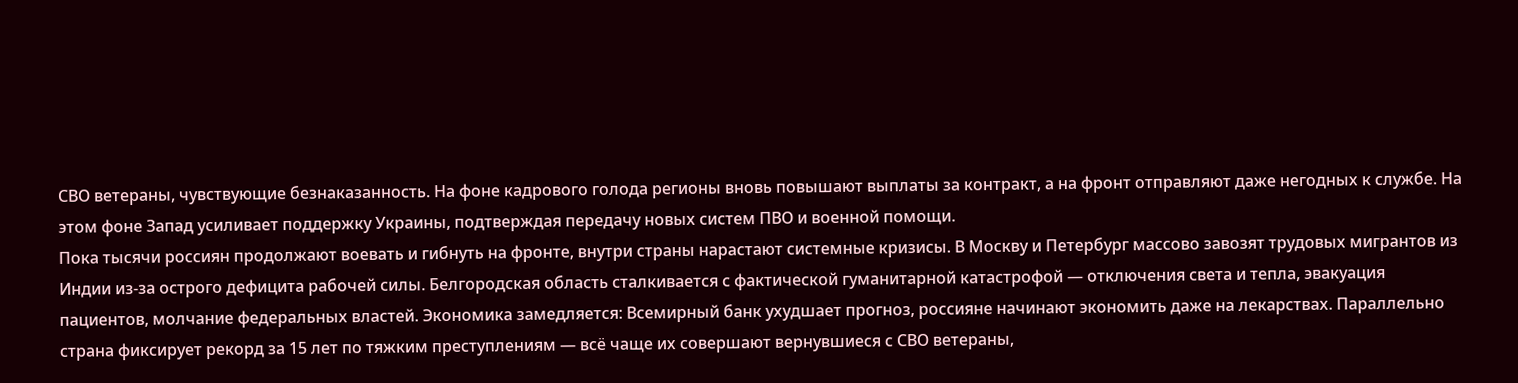СВО ветераны, чувствующие безнаказанность. На фоне кадрового голода регионы вновь повышают выплаты за контракт, а на фронт отправляют даже негодных к службе. На этом фоне Запад усиливает поддержку Украины, подтверждая передачу новых систем ПВО и военной помощи.
Пока тысячи россиян продолжают воевать и гибнуть на фронте, внутри страны нарастают системные кризисы. В Москву и Петербург массово завозят трудовых мигрантов из Индии из-за острого дефицита рабочей силы. Белгородская область сталкивается с фактической гуманитарной катастрофой — отключения света и тепла, эвакуация пациентов, молчание федеральных властей. Экономика замедляется: Всемирный банк ухудшает прогноз, россияне начинают экономить даже на лекарствах. Параллельно страна фиксирует рекорд за 15 лет по тяжким преступлениям — всё чаще их совершают вернувшиеся с СВО ветераны,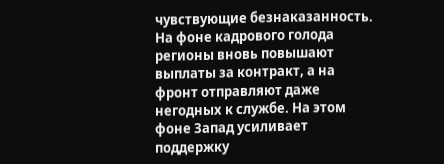чувствующие безнаказанность. На фоне кадрового голода регионы вновь повышают выплаты за контракт, а на фронт отправляют даже негодных к службе. На этом фоне Запад усиливает поддержку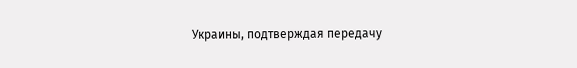Украины, подтверждая передачу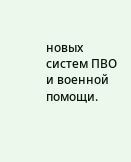новых систем ПВО и военной помощи.